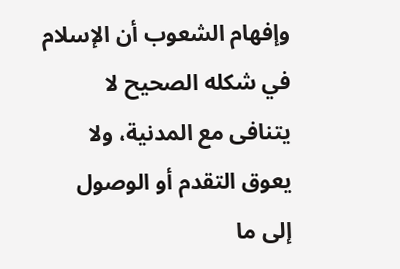وإفهام الشعوب أن الإسلام في شكله الصحيح لا يتنافى مع المدنية، ولا يعوق التقدم أو الوصول إلى ما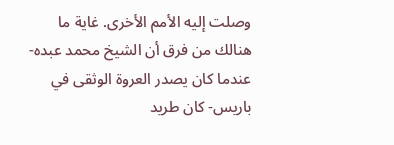وصلت إليه الأمم الأخرى. غاية ما هنالك من فرق أن الشيخ محمد عبده- عندما كان يصدر العروة الوثقى في باريس- كان طريد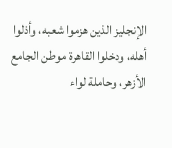الإنجليز الذين هزموا شعبه، وأذلوا أهله، ودخلوا القاهرة موطن الجامع الأزهر، وحاملة لواء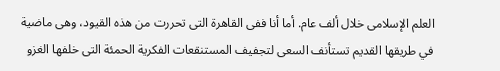العلم الإسلامى خلال ألف عام. أما أنا ففى القاهرة التى تحررت من هذه القيود، وهى ماضية في طريقها القديم تستأنف السعى لتجفيف المستنقعات الفكرية الحمئة التى خلفها الغزو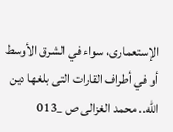الإستعمارى، سواء في الشرق الأوسط أو في أطراف القارات التى بلغها دين الله.. محمد الغزالى ص _013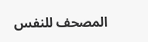المصحف للنفس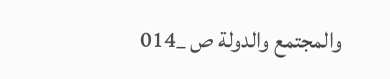والمجتمع والدولة ص _014